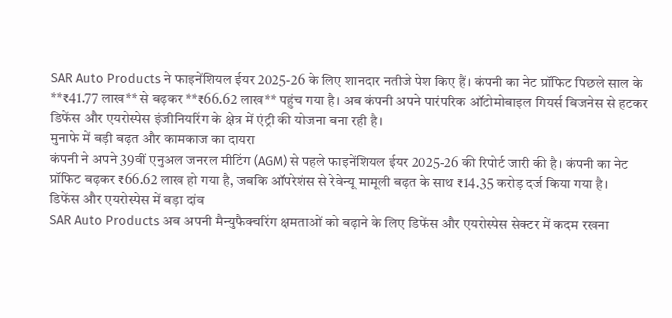SAR Auto Products ने फाइनेंशियल ईयर 2025-26 के लिए शानदार नतीजे पेश किए हैं। कंपनी का नेट प्रॉफिट पिछले साल के **₹41.77 लाख** से बढ़कर **₹66.62 लाख** पहुंच गया है। अब कंपनी अपने पारंपरिक ऑटोमोबाइल गियर्स बिजनेस से हटकर डिफेंस और एयरोस्पेस इंजीनियरिंग के क्षेत्र में एंट्री की योजना बना रही है।
मुनाफे में बड़ी बढ़त और कामकाज का दायरा
कंपनी ने अपने 39वीं एनुअल जनरल मीटिंग (AGM) से पहले फाइनेंशियल ईयर 2025-26 की रिपोर्ट जारी की है। कंपनी का नेट प्रॉफिट बढ़कर ₹66.62 लाख हो गया है, जबकि ऑपरेशंस से रेवेन्यू मामूली बढ़त के साथ ₹14.35 करोड़ दर्ज किया गया है।
डिफेंस और एयरोस्पेस में बड़ा दांव
SAR Auto Products अब अपनी मैन्युफैक्चरिंग क्षमताओं को बढ़ाने के लिए डिफेंस और एयरोस्पेस सेक्टर में कदम रखना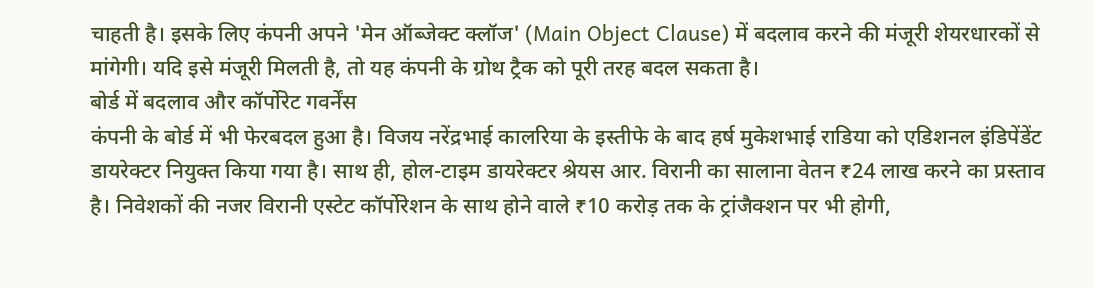चाहती है। इसके लिए कंपनी अपने 'मेन ऑब्जेक्ट क्लॉज' (Main Object Clause) में बदलाव करने की मंजूरी शेयरधारकों से मांगेगी। यदि इसे मंजूरी मिलती है, तो यह कंपनी के ग्रोथ ट्रैक को पूरी तरह बदल सकता है।
बोर्ड में बदलाव और कॉर्पोरेट गवर्नेंस
कंपनी के बोर्ड में भी फेरबदल हुआ है। विजय नरेंद्रभाई कालरिया के इस्तीफे के बाद हर्ष मुकेशभाई राडिया को एडिशनल इंडिपेंडेंट डायरेक्टर नियुक्त किया गया है। साथ ही, होल-टाइम डायरेक्टर श्रेयस आर. विरानी का सालाना वेतन ₹24 लाख करने का प्रस्ताव है। निवेशकों की नजर विरानी एस्टेट कॉर्पोरेशन के साथ होने वाले ₹10 करोड़ तक के ट्रांजैक्शन पर भी होगी,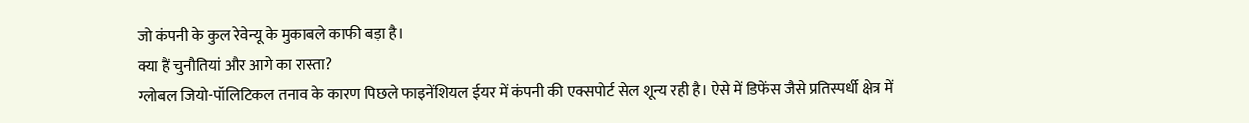जो कंपनी के कुल रेवेन्यू के मुकाबले काफी बड़ा है।
क्या हैं चुनौतियां और आगे का रास्ता?
ग्लोबल जियो-पॉलिटिकल तनाव के कारण पिछले फाइनेंशियल ईयर में कंपनी की एक्सपोर्ट सेल शून्य रही है। ऐसे में डिफेंस जैसे प्रतिस्पर्धी क्षेत्र में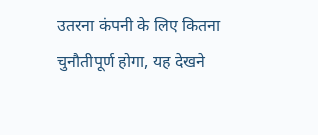उतरना कंपनी के लिए कितना चुनौतीपूर्ण होगा, यह देखने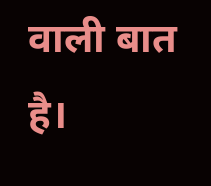वाली बात है।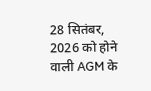28 सितंबर, 2026 को होने वाली AGM के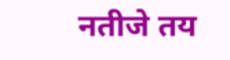नतीजे तय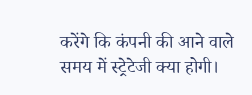करेंगे कि कंपनी की आने वाले समय में स्ट्रेटेजी क्या होगी।